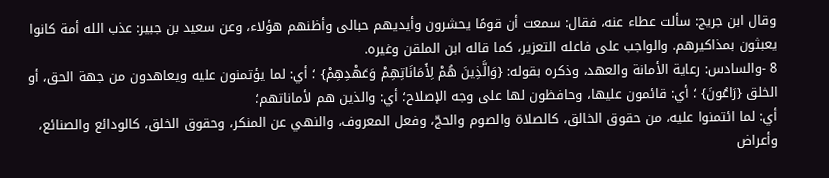وقال ابن جريج: سألت عطاء عنه، فقال: سمعت أن قومًا يحشرون وأيديهم حبالى وأظنهم هؤلاء، وعن سعيد بن جبير: عذب الله أمة كانوا يعبثون بمذاكيرهم. والواجب على فاعله التعزير، كما قاله ابن الملقن وغيره.
8 -والسادس: رعاية الأمانة والعهد، وذكره بقوله: {وَالَّذِينَ هُمْ لِأَمَانَاتِهِمْ وَعَهْدِهِمْ} ؛ أي: لما يؤتمنون عليه ويعاهدون من جهة الحق، أو الخلق {رَاعُونَ} ؛ أي: قائمون عليها، وحافظون لها على وجه الإصلاح؛ أي: والذين هم لأماناتهم؛
أي: لما ائتمنوا عليه، من حقوق الخالق، كالصلاة والصوم والحجّ، وفعل المعروف، والنهي عن المنكر، وحقوق الخلق، كالودائع والصنائع، وأعراض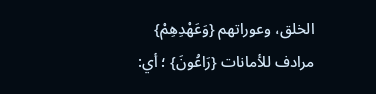الخلق، وعوراتهم {وَعَهْدِهِمْ} مرادف للأمانات {رَاعُونَ} ؛ أي: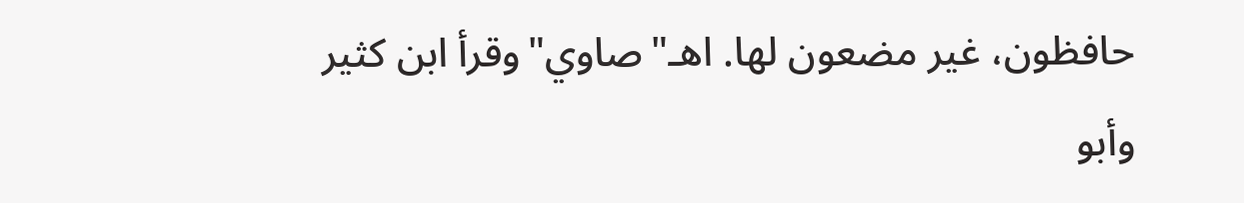حافظون، غير مضعون لها. اهـ"صاوي"وقرأ ابن كثير وأبو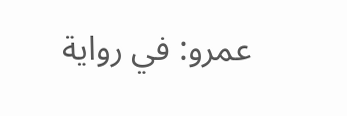عمرو: في رواية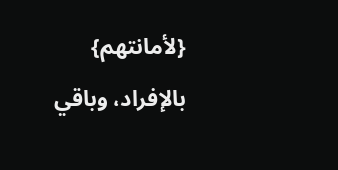{لأمانتهم} بالإفراد، وباقي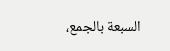السبعة بالجمع،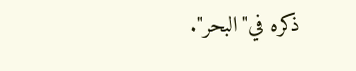ذكره في"البحر".